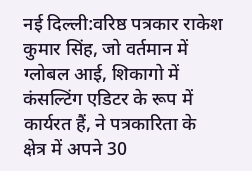नई दिल्ली:वरिष्ठ पत्रकार राकेश कुमार सिंह, जो वर्तमान में ग्लोबल आई, शिकागो में कंसल्टिंग एडिटर के रूप में कार्यरत हैं, ने पत्रकारिता के क्षेत्र में अपने 30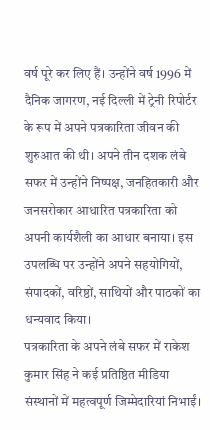वर्ष पूरे कर लिए हैं। उन्होंने वर्ष 1996 में दैनिक जागरण, नई दिल्ली में ट्रेनी रिपोर्टर के रूप में अपने पत्रकारिता जीवन की शुरुआत की थी। अपने तीन दशक लंबे सफर में उन्होंने निष्पक्ष, जनहितकारी और जनसरोकार आधारित पत्रकारिता को अपनी कार्यशैली का आधार बनाया। इस उपलब्धि पर उन्होंने अपने सहयोगियों, संपादकों, वरिष्ठों, साथियों और पाठकों का धन्यवाद किया।
पत्रकारिता के अपने लंबे सफर में राकेश कुमार सिंह ने कई प्रतिष्ठित मीडिया संस्थानों में महत्वपूर्ण जिम्मेदारियां निभाईं।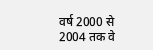वर्ष 2000 से 2004 तक वे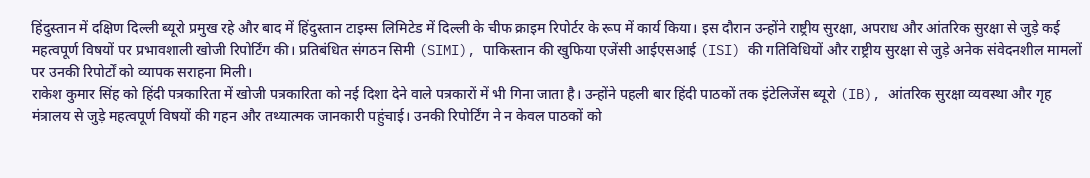हिंदुस्तान में दक्षिण दिल्ली ब्यूरो प्रमुख रहे और बाद में हिंदुस्तान टाइम्स लिमिटेड में दिल्ली के चीफ क्राइम रिपोर्टर के रूप में कार्य किया। इस दौरान उन्होंने राष्ट्रीय सुरक्षा, अपराध और आंतरिक सुरक्षा से जुड़े कई महत्वपूर्ण विषयों पर प्रभावशाली खोजी रिपोर्टिंग की। प्रतिबंधित संगठन सिमी (SIMI), पाकिस्तान की खुफिया एजेंसी आईएसआई (ISI) की गतिविधियों और राष्ट्रीय सुरक्षा से जुड़े अनेक संवेदनशील मामलों पर उनकी रिपोर्टों को व्यापक सराहना मिली।
राकेश कुमार सिंह को हिंदी पत्रकारिता में खोजी पत्रकारिता को नई दिशा देने वाले पत्रकारों में भी गिना जाता है। उन्होंने पहली बार हिंदी पाठकों तक इंटेलिजेंस ब्यूरो (IB), आंतरिक सुरक्षा व्यवस्था और गृह मंत्रालय से जुड़े महत्वपूर्ण विषयों की गहन और तथ्यात्मक जानकारी पहुंचाई। उनकी रिपोर्टिंग ने न केवल पाठकों को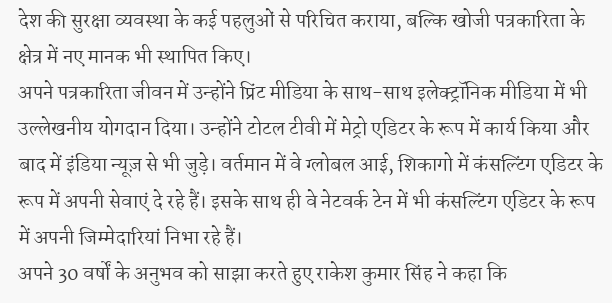देश की सुरक्षा व्यवस्था के कई पहलुओं से परिचित कराया, बल्कि खोजी पत्रकारिता के क्षेत्र में नए मानक भी स्थापित किए।
अपने पत्रकारिता जीवन में उन्होंने प्रिंट मीडिया के साथ-साथ इलेक्ट्रॉनिक मीडिया में भी उल्लेखनीय योगदान दिया। उन्होंने टोटल टीवी में मेट्रो एडिटर के रूप में कार्य किया और बाद में इंडिया न्यूज़ से भी जुड़े। वर्तमान में वे ग्लोबल आई, शिकागो में कंसल्टिंग एडिटर के रूप में अपनी सेवाएं दे रहे हैं। इसके साथ ही वे नेटवर्क टेन में भी कंसल्टिंग एडिटर के रूप में अपनी जिम्मेदारियां निभा रहे हैं।
अपने 30 वर्षों के अनुभव को साझा करते हुए राकेश कुमार सिंह ने कहा कि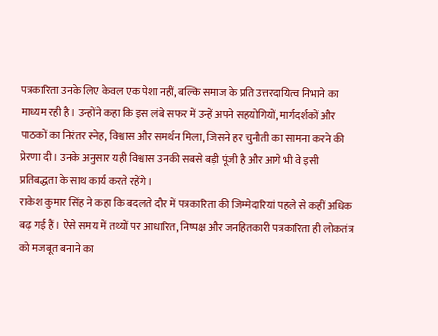पत्रकारिता उनके लिए केवल एक पेशा नहीं, बल्कि समाज के प्रति उत्तरदायित्व निभाने का माध्यम रही है। उन्होंने कहा कि इस लंबे सफर में उन्हें अपने सहयोगियों, मार्गदर्शकों और पाठकों का निरंतर स्नेह, विश्वास और समर्थन मिला, जिसने हर चुनौती का सामना करने की प्रेरणा दी। उनके अनुसार यही विश्वास उनकी सबसे बड़ी पूंजी है और आगे भी वे इसी प्रतिबद्धता के साथ कार्य करते रहेंगे।
राकेश कुमार सिंह ने कहा कि बदलते दौर में पत्रकारिता की जिम्मेदारियां पहले से कहीं अधिक बढ़ गई हैं। ऐसे समय में तथ्यों पर आधारित, निष्पक्ष और जनहितकारी पत्रकारिता ही लोकतंत्र को मजबूत बनाने का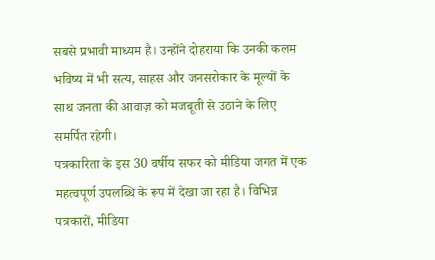सबसे प्रभावी माध्यम है। उन्होंने दोहराया कि उनकी कलम भविष्य में भी सत्य, साहस और जनसरोकार के मूल्यों के साथ जनता की आवाज़ को मजबूती से उठाने के लिए समर्पित रहेगी।
पत्रकारिता के इस 30 वर्षीय सफर को मीडिया जगत में एक महत्वपूर्ण उपलब्धि के रूप में देखा जा रहा है। विभिन्न पत्रकारों, मीडिया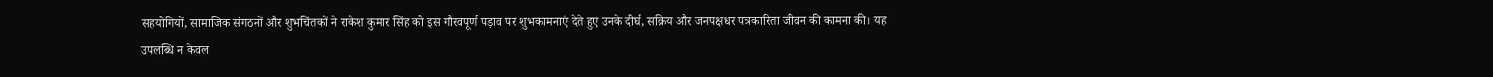सहयोगियों, सामाजिक संगठनों और शुभचिंतकों ने राकेश कुमार सिंह को इस गौरवपूर्ण पड़ाव पर शुभकामनाएं देते हुए उनके दीर्घ, सक्रिय और जनपक्षधर पत्रकारिता जीवन की कामना की। यह उपलब्धि न केवल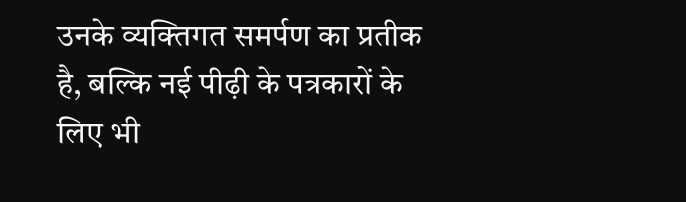उनके व्यक्तिगत समर्पण का प्रतीक है, बल्कि नई पीढ़ी के पत्रकारों के लिए भी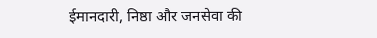ईमानदारी, निष्ठा और जनसेवा की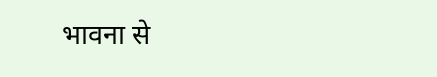भावना से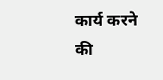कार्य करने की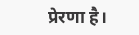प्रेरणा है।